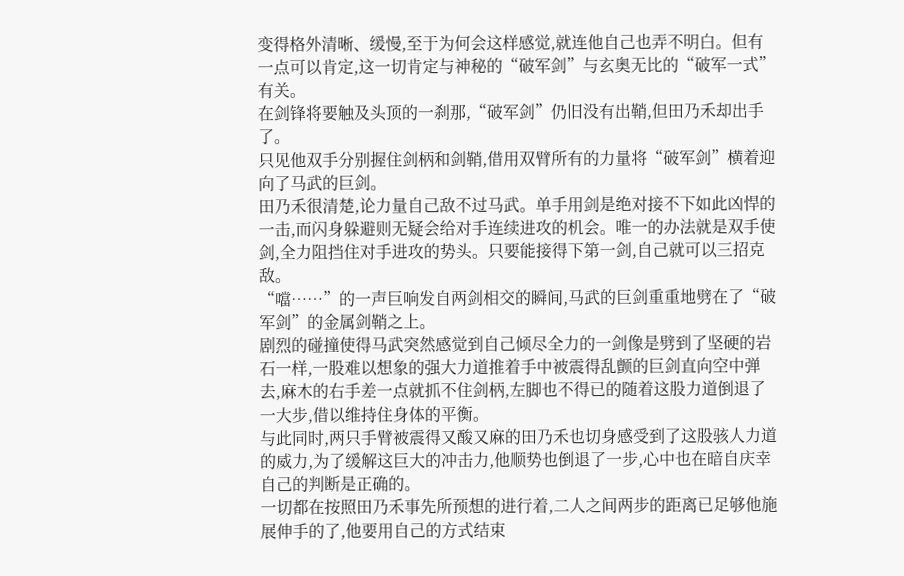变得格外清晰、缓慢,至于为何会这样感觉,就连他自己也弄不明白。但有一点可以肯定,这一切肯定与神秘的“破军剑”与玄奥无比的“破军一式”有关。
在剑锋将要触及头顶的一刹那,“破军剑”仍旧没有出鞘,但田乃禾却出手了。
只见他双手分别握住剑柄和剑鞘,借用双臂所有的力量将“破军剑”横着迎向了马武的巨剑。
田乃禾很清楚,论力量自己敌不过马武。单手用剑是绝对接不下如此凶悍的一击,而闪身躲避则无疑会给对手连续进攻的机会。唯一的办法就是双手使剑,全力阻挡住对手进攻的势头。只要能接得下第一剑,自己就可以三招克敌。
“噹……”的一声巨响发自两剑相交的瞬间,马武的巨剑重重地劈在了“破军剑”的金属剑鞘之上。
剧烈的碰撞使得马武突然感觉到自己倾尽全力的一剑像是劈到了坚硬的岩石一样,一股难以想象的强大力道推着手中被震得乱颤的巨剑直向空中弹去,麻木的右手差一点就抓不住剑柄,左脚也不得已的随着这股力道倒退了一大步,借以维持住身体的平衡。
与此同时,两只手臂被震得又酸又麻的田乃禾也切身感受到了这股骇人力道的威力,为了缓解这巨大的冲击力,他顺势也倒退了一步,心中也在暗自庆幸自己的判断是正确的。
一切都在按照田乃禾事先所预想的进行着,二人之间两步的距离已足够他施展伸手的了,他要用自己的方式结束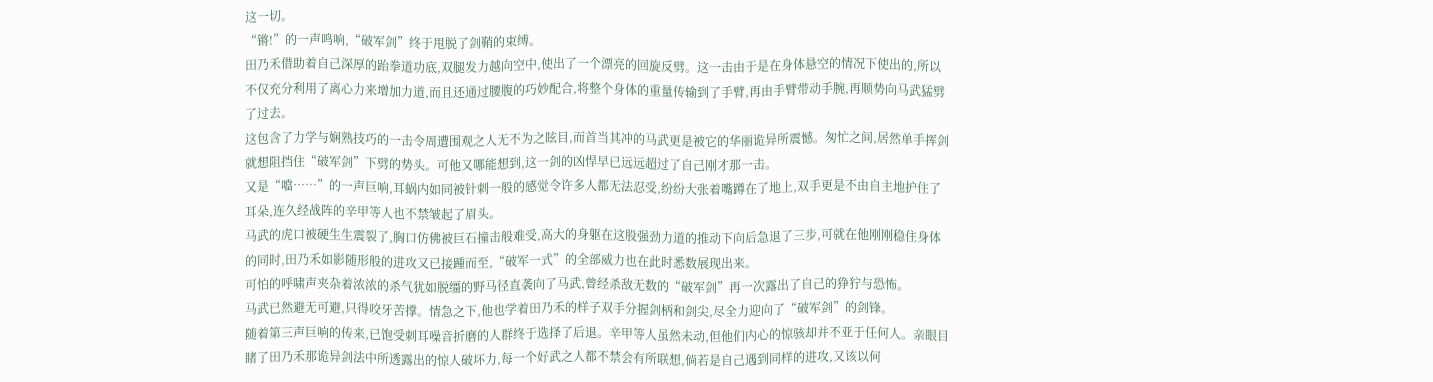这一切。
“锵!”的一声鸣响,“破军剑”终于甩脱了剑鞘的束缚。
田乃禾借助着自己深厚的跆拳道功底,双腿发力越向空中,使出了一个漂亮的回旋反劈。这一击由于是在身体悬空的情况下使出的,所以不仅充分利用了离心力来增加力道,而且还通过腰腹的巧妙配合,将整个身体的重量传输到了手臂,再由手臂带动手腕,再顺势向马武猛劈了过去。
这包含了力学与娴熟技巧的一击令周遭围观之人无不为之眩目,而首当其冲的马武更是被它的华丽诡异所震憾。匆忙之间,居然单手挥剑就想阻挡住“破军剑”下劈的势头。可他又哪能想到,这一剑的凶悍早已远远超过了自己刚才那一击。
又是“噹……”的一声巨响,耳蜗内如同被针刺一般的感觉令许多人都无法忍受,纷纷大张着嘴蹲在了地上,双手更是不由自主地护住了耳朵,连久经战阵的辛甲等人也不禁皱起了眉头。
马武的虎口被硬生生震裂了,胸口仿佛被巨石撞击般难受,高大的身躯在这股强劲力道的推动下向后急退了三步,可就在他刚刚稳住身体的同时,田乃禾如影随形般的进攻又已接踵而至,“破军一式”的全部威力也在此时悉数展现出来。
可怕的呼啸声夹杂着浓浓的杀气犹如脱缰的野马径直袭向了马武,曾经杀敌无数的“破军剑”再一次露出了自己的狰狞与恐怖。
马武已然避无可避,只得咬牙苦撑。情急之下,他也学着田乃禾的样子双手分握剑柄和剑尖,尽全力迎向了“破军剑”的剑锋。
随着第三声巨响的传来,已饱受刺耳噪音折磨的人群终于选择了后退。辛甲等人虽然未动,但他们内心的惊骇却并不亚于任何人。亲眼目睹了田乃禾那诡异剑法中所透露出的惊人破坏力,每一个好武之人都不禁会有所联想,倘若是自己遇到同样的进攻,又该以何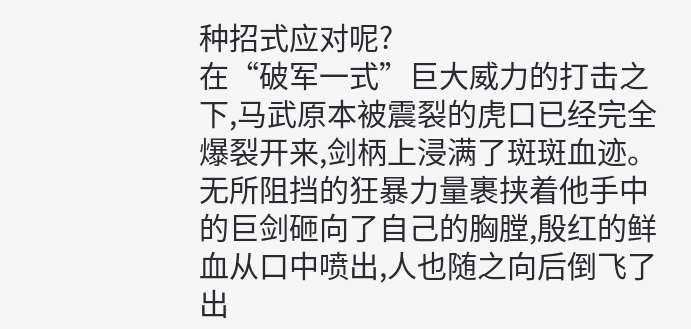种招式应对呢?
在“破军一式”巨大威力的打击之下,马武原本被震裂的虎口已经完全爆裂开来,剑柄上浸满了斑斑血迹。无所阻挡的狂暴力量裹挟着他手中的巨剑砸向了自己的胸膛,殷红的鲜血从口中喷出,人也随之向后倒飞了出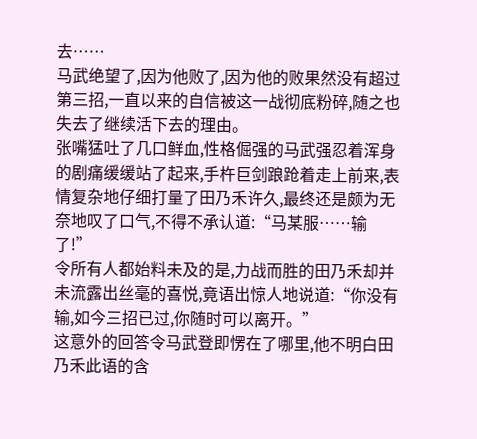去……
马武绝望了,因为他败了,因为他的败果然没有超过第三招,一直以来的自信被这一战彻底粉碎,随之也失去了继续活下去的理由。
张嘴猛吐了几口鲜血,性格倔强的马武强忍着浑身的剧痛缓缓站了起来,手杵巨剑踉跄着走上前来,表情复杂地仔细打量了田乃禾许久,最终还是颇为无奈地叹了口气,不得不承认道:“马某服……输了!”
令所有人都始料未及的是,力战而胜的田乃禾却并未流露出丝毫的喜悦,竟语出惊人地说道:“你没有输,如今三招已过,你随时可以离开。”
这意外的回答令马武登即愣在了哪里,他不明白田乃禾此语的含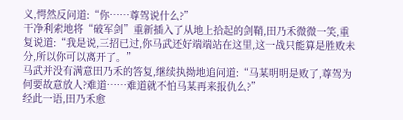义,愕然反问道:“你……尊驾说什么?”
干净利索地将“破军剑”重新插入了从地上拾起的剑鞘,田乃禾微微一笑,重复说道:“我是说,三招已过,你马武还好端端站在这里,这一战只能算是胜败未分,所以你可以离开了。”
马武并没有满意田乃禾的答复,继续执拗地追问道:“马某明明是败了,尊驾为何要故意放人?难道……难道就不怕马某再来报仇么?”
经此一语,田乃禾愈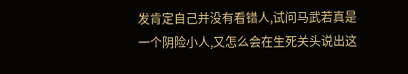发肯定自己并没有看错人,试问马武若真是一个阴险小人,又怎么会在生死关头说出这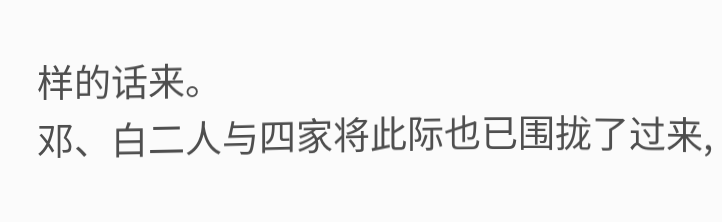样的话来。
邓、白二人与四家将此际也已围拢了过来,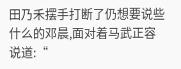田乃禾摆手打断了仍想要说些什么的邓晨,面对着马武正容说道:“